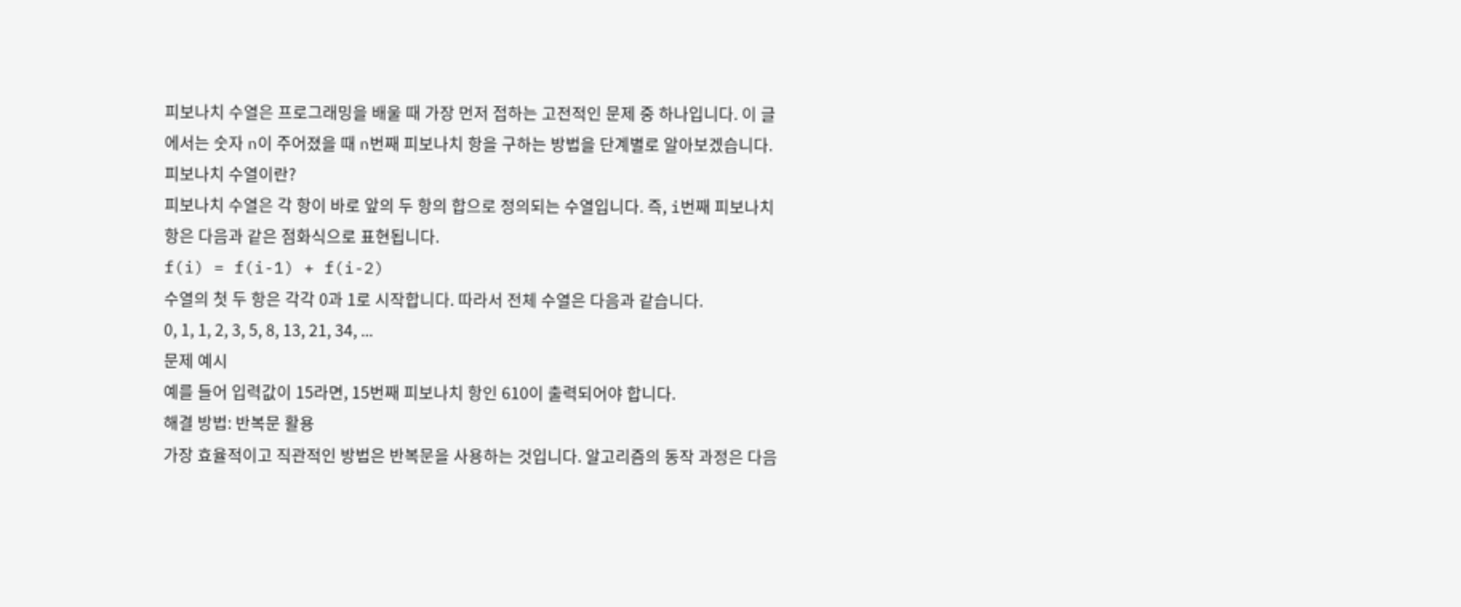피보나치 수열은 프로그래밍을 배울 때 가장 먼저 접하는 고전적인 문제 중 하나입니다. 이 글에서는 숫자 n이 주어졌을 때 n번째 피보나치 항을 구하는 방법을 단계별로 알아보겠습니다.
피보나치 수열이란?
피보나치 수열은 각 항이 바로 앞의 두 항의 합으로 정의되는 수열입니다. 즉, i번째 피보나치 항은 다음과 같은 점화식으로 표현됩니다.
f(i) = f(i-1) + f(i-2)
수열의 첫 두 항은 각각 0과 1로 시작합니다. 따라서 전체 수열은 다음과 같습니다.
0, 1, 1, 2, 3, 5, 8, 13, 21, 34, ...
문제 예시
예를 들어 입력값이 15라면, 15번째 피보나치 항인 610이 출력되어야 합니다.
해결 방법: 반복문 활용
가장 효율적이고 직관적인 방법은 반복문을 사용하는 것입니다. 알고리즘의 동작 과정은 다음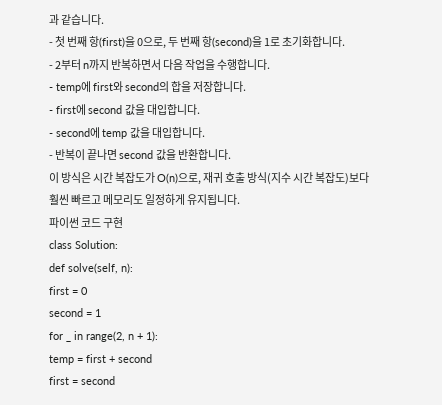과 같습니다.
- 첫 번째 항(first)을 0으로, 두 번째 항(second)을 1로 초기화합니다.
- 2부터 n까지 반복하면서 다음 작업을 수행합니다.
- temp에 first와 second의 합을 저장합니다.
- first에 second 값을 대입합니다.
- second에 temp 값을 대입합니다.
- 반복이 끝나면 second 값을 반환합니다.
이 방식은 시간 복잡도가 O(n)으로, 재귀 호출 방식(지수 시간 복잡도)보다 훨씬 빠르고 메모리도 일정하게 유지됩니다.
파이썬 코드 구현
class Solution:
def solve(self, n):
first = 0
second = 1
for _ in range(2, n + 1):
temp = first + second
first = second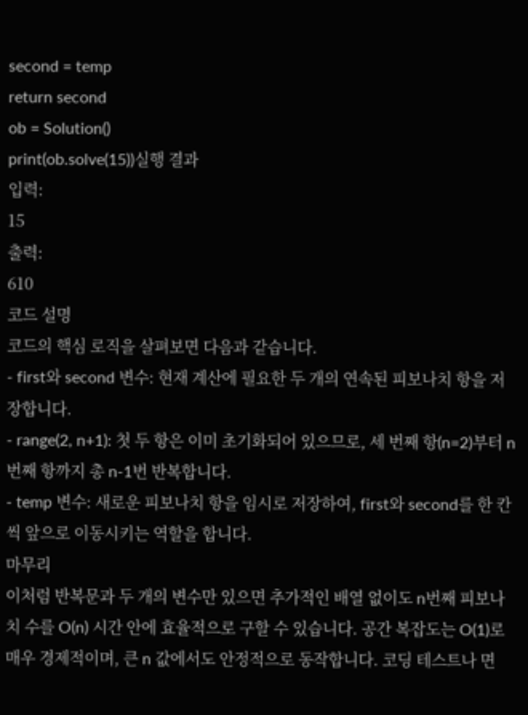second = temp
return second
ob = Solution()
print(ob.solve(15))실행 결과
입력:
15
출력:
610
코드 설명
코드의 핵심 로직을 살펴보면 다음과 같습니다.
- first와 second 변수: 현재 계산에 필요한 두 개의 연속된 피보나치 항을 저장합니다.
- range(2, n+1): 첫 두 항은 이미 초기화되어 있으므로, 세 번째 항(n=2)부터 n번째 항까지 총 n-1번 반복합니다.
- temp 변수: 새로운 피보나치 항을 임시로 저장하여, first와 second를 한 칸씩 앞으로 이동시키는 역할을 합니다.
마무리
이처럼 반복문과 두 개의 변수만 있으면 추가적인 배열 없이도 n번째 피보나치 수를 O(n) 시간 안에 효율적으로 구할 수 있습니다. 공간 복잡도는 O(1)로 매우 경제적이며, 큰 n 값에서도 안정적으로 동작합니다. 코딩 테스트나 면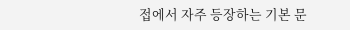접에서 자주 등장하는 기본 문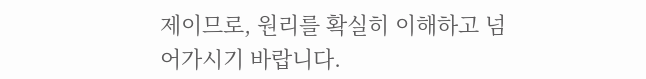제이므로, 원리를 확실히 이해하고 넘어가시기 바랍니다.